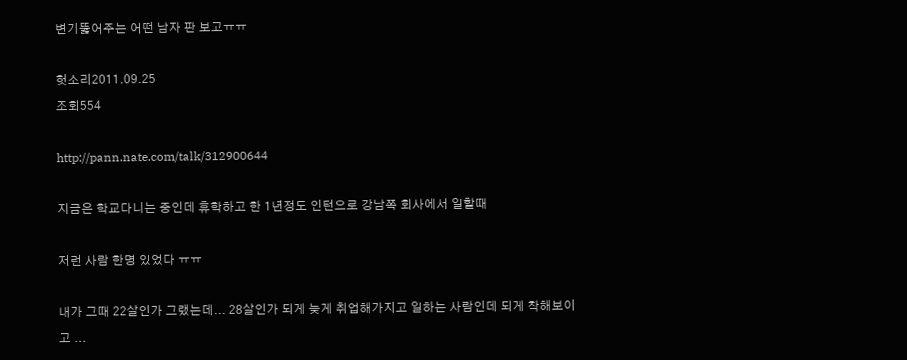변기뚫어주는 어떤 남자 판 보고ㅠㅠ

헛소리2011.09.25
조회554

http://pann.nate.com/talk/312900644

지금은 학교다니는 중인데 휴학하고 한 1년정도 인턴으로 강남쪽 회사에서 일할때

저런 사람 한명 있었다 ㅠㅠ

내가 그때 22살인가 그랬는데... 28살인가 되게 늦게 취업해가지고 일하는 사람인데 되게 착해보이고 ...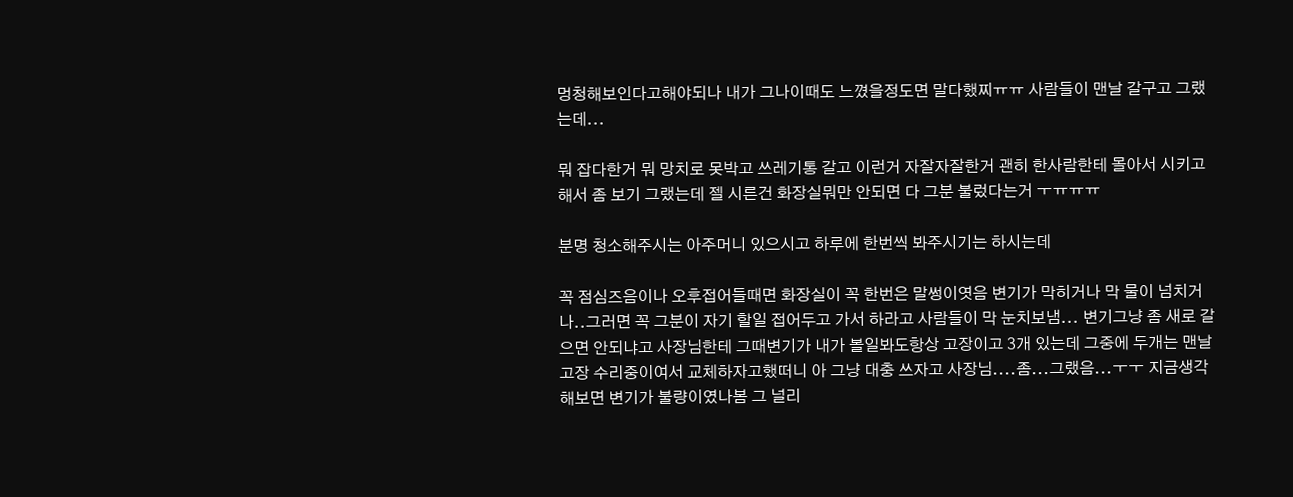멍청해보인다고해야되나 내가 그나이때도 느꼈을정도면 말다했찌ㅠㅠ 사람들이 맨날 갈구고 그랬는데...

뭐 잡다한거 뭐 망치로 못박고 쓰레기통 갈고 이런거 자잘자잘한거 괜히 한사람한테 몰아서 시키고 해서 좀 보기 그랬는데 젤 시른건 화장실뭐만 안되면 다 그분 불렀다는거 ㅜㅠㅠㅠ

분명 청소해주시는 아주머니 있으시고 하루에 한번씩 봐주시기는 하시는데

꼭 점심즈음이나 오후접어들때면 화장실이 꼭 한번은 말썽이엿음 변기가 막히거나 막 물이 넘치거나..그러면 꼭 그분이 자기 할일 접어두고 가서 하라고 사람들이 막 눈치보냄... 변기그냥 좀 새로 갈으면 안되냐고 사장님한테 그때변기가 내가 볼일봐도항상 고장이고 3개 있는데 그중에 두개는 맨날 고장 수리중이여서 교체하자고했떠니 아 그냥 대충 쓰자고 사장님....좀...그랬음...ㅜㅜ 지금생각해보면 변기가 불량이였나봄 그 널리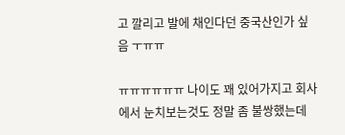고 깔리고 발에 채인다던 중국산인가 싶음 ㅜㅠㅠ

ㅠㅠㅠㅠㅠㅠ 나이도 꽤 있어가지고 회사에서 눈치보는것도 정말 좀 불쌍했는데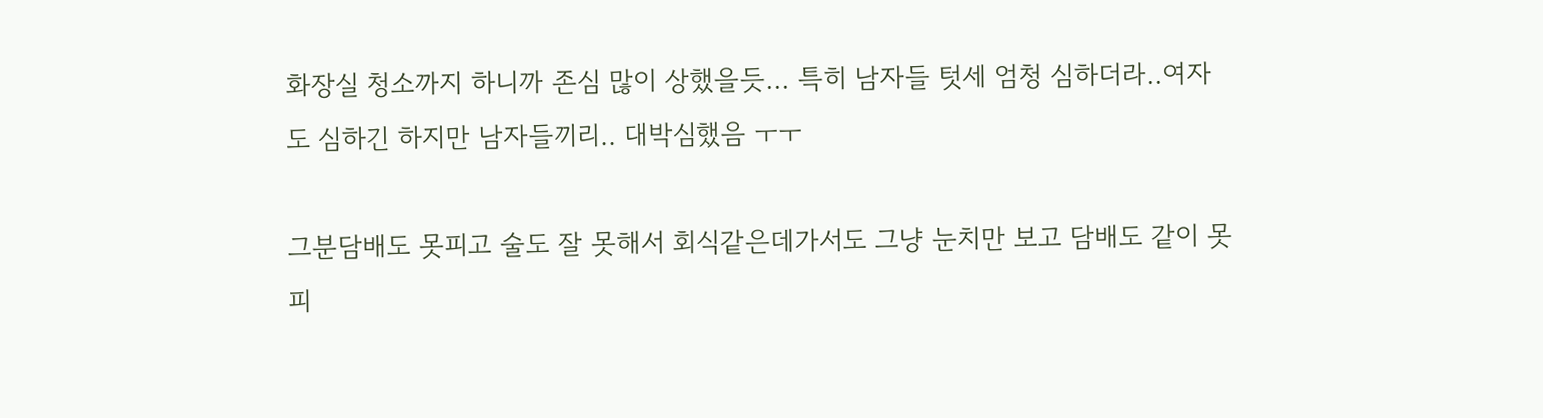화장실 청소까지 하니까 존심 많이 상했을듯... 특히 남자들 텃세 엄청 심하더라..여자도 심하긴 하지만 남자들끼리.. 대박심했음 ㅜㅜ

그분담배도 못피고 술도 잘 못해서 회식같은데가서도 그냥 눈치만 보고 담배도 같이 못피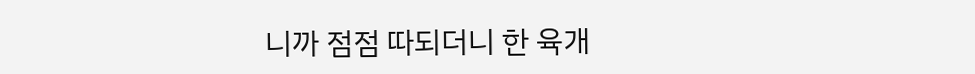니까 점점 따되더니 한 육개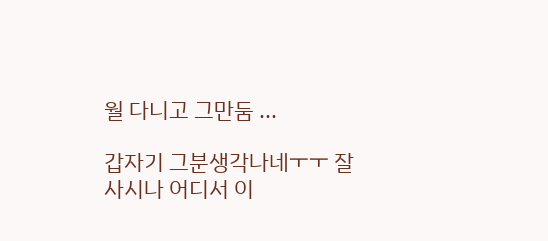월 다니고 그만둠 ...

갑자기 그분생각나네ㅜㅜ 잘사시나 어디서 이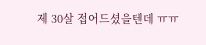제 30살 접어드셨을텐데 ㅠㅠ